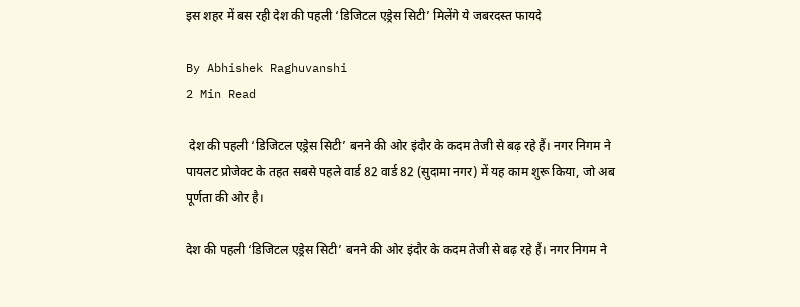इस शहर में बस रही देश की पहली ‘डिजिटल एड्रेस सिटी’ मिलेंगे ये जबरदस्त फायदे

By Abhishek Raghuvanshi
2 Min Read

 देश की पहली ‘डिजिटल एड्रेस सिटी’ बनने की ओर इंदौर के कदम तेजी से बढ़ रहे हैं। नगर निगम ने पायलट प्रोजेक्ट के तहत सबसे पहले वार्ड 82 वार्ड 82 (सुदामा नगर) में यह काम शुरू किया, जो अब पूर्णता की ओर है।

देश की पहली ‘डिजिटल एड्रेस सिटी’ बनने की ओर इंदौर के कदम तेजी से बढ़ रहे हैं। नगर निगम ने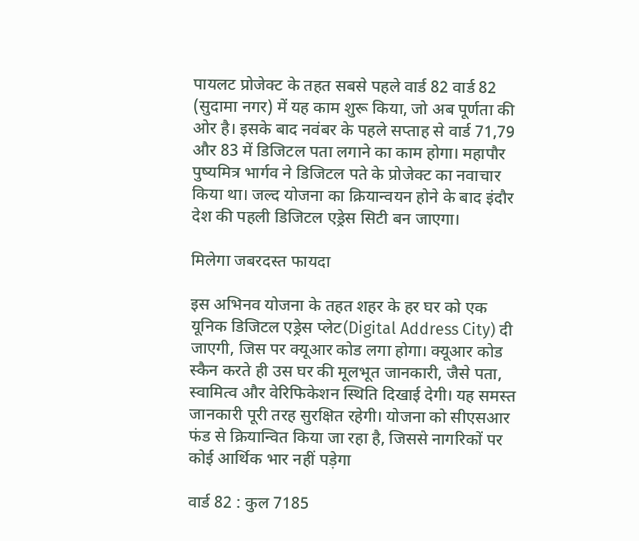पायलट प्रोजेक्ट के तहत सबसे पहले वार्ड 82 वार्ड 82 (सुदामा नगर) में यह काम शुरू किया, जो अब पूर्णता की ओर है। इसके बाद नवंबर के पहले सप्ताह से वार्ड 71,79 और 83 में डिजिटल पता लगाने का काम होगा। महापौर पुष्यमित्र भार्गव ने डिजिटल पते के प्रोजेक्ट का नवाचार किया था। जल्द योजना का क्रियान्वयन होने के बाद इंदौर देश की पहली डिजिटल एड्रेस सिटी बन जाएगा।

मिलेगा जबरदस्त फायदा

इस अभिनव योजना के तहत शहर के हर घर को एक यूनिक डिजिटल एड्रेस प्लेट(Digital Address City) दी जाएगी, जिस पर क्यूआर कोड लगा होगा। क्यूआर कोड स्कैन करते ही उस घर की मूलभूत जानकारी, जैसे पता, स्वामित्व और वेरिफिकेशन स्थिति दिखाई देगी। यह समस्त जानकारी पूरी तरह सुरक्षित रहेगी। योजना को सीएसआर फंड से क्रियान्वित किया जा रहा है, जिससे नागरिकों पर कोई आर्थिक भार नहीं पड़ेगा

वार्ड 82 : कुल 7185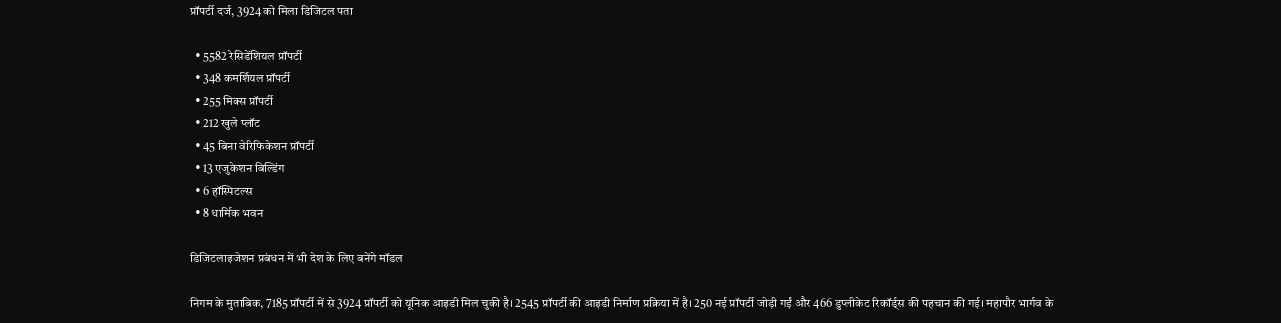प्रॉपर्टी दर्ज, 3924 को मिला डिजिटल पता

  • 5582 रेसिडेंशियल प्रॉपर्टी
  • 348 कमर्शियल प्रॉपर्टी
  • 255 मिक्स प्रॉपर्टी
  • 212 खुले प्लॉट
  • 45 बिना वेरिफिकेशन प्रॉपर्टी
  • 13 एजुकेशन बिल्डिंग
  • 6 हॉस्पिटल्स
  • 8 धार्मिक भवन

डिजिटलाइजेशन प्रबंधन में भी देश के लिए बनेंगे मॉडल

निगम के मुताबिक, 7185 प्रॉपर्टी में से 3924 प्रॉपर्टी को यूनिक आइडी मिल चुकी है। 2545 प्रॉपर्टी की आइडी निर्माण प्रक्रिया में है। 250 नई प्रॉपर्टी जोड़ी गईं और 466 डुप्लीकेट रिकॉर्ड्स की पहचान की गई। महापौर भार्गव के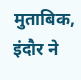मुताबिक, इंदौर ने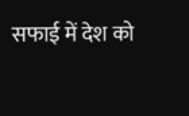सफाई में देश को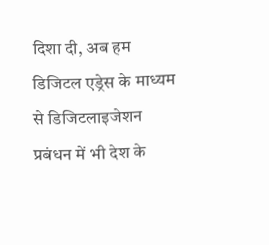दिशा दी, अब हम डिजिटल एड्रेस के माध्यम से डिजिटलाइजेशन प्रबंधन में भी देश के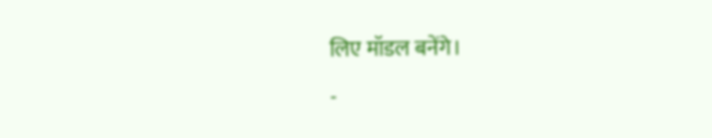लिए मॉडल बनेंगे।

-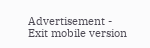Advertisement -
Exit mobile version